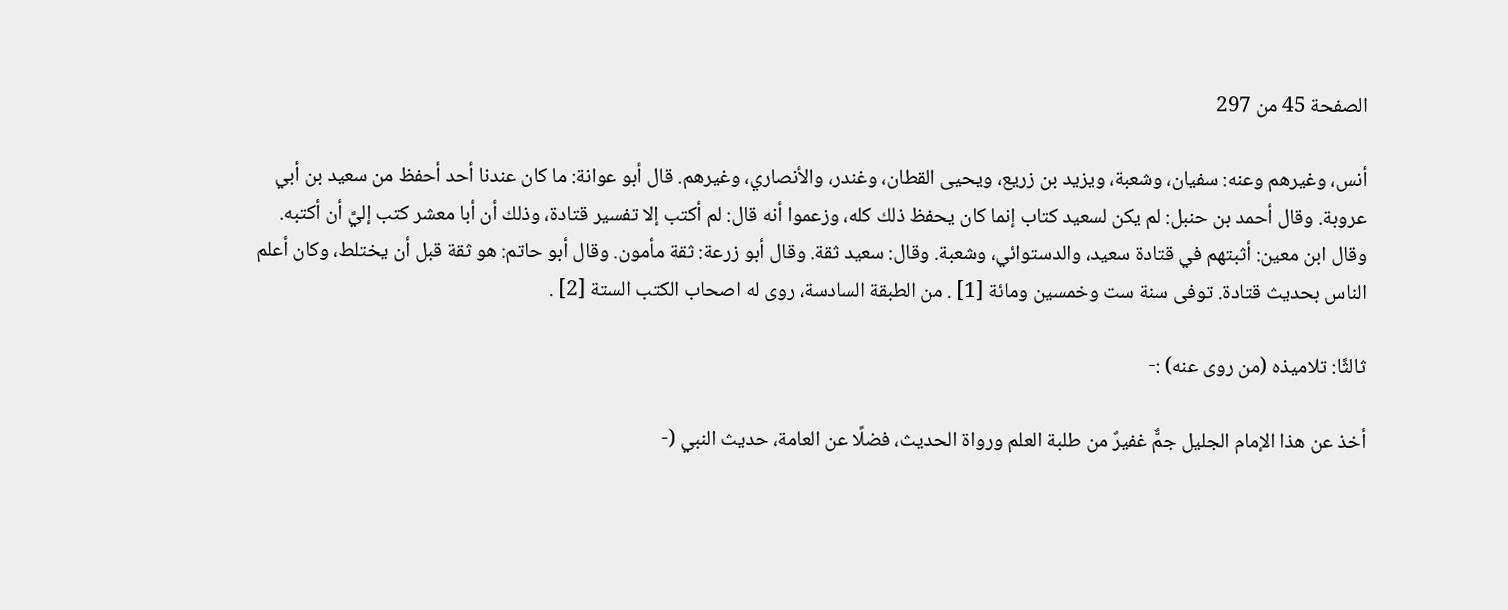الصفحة 45 من 297

أنس، وغيرهم وعنه: سفيان، وشعبة، ويزيد بن زريع، ويحيى القطان، وغندر، والأنصاري، وغيرهم. قال أبو عوانة: ما كان عندنا أحد أحفظ من سعيد بن أبي عروبة. وقال أحمد بن حنبل: لم يكن لسعيد كتاب إنما كان يحفظ ذلك كله، وزعموا أنه قال: لم أكتب إلا تفسير قتادة، وذلك أن أبا معشر كتب إليَّ أن أكتبه. وقال ابن معين: أثبتهم في قتادة سعيد، والدستوائي، وشعبة. وقال: سعيد ثقة. وقال أبو زرعة: ثقة مأمون. وقال أبو حاتم: هو ثقة قبل أن يختلط، وكان أعلم الناس بحديث قتادة. توفى سنة ست وخمسين ومائة [1] . من الطبقة السادسة، روى له اصحاب الكتب الستة [2] .

ثالثًا: تلاميذه (من روى عنه) :-

أخذ عن هذا الإمام الجليل جمٌّ غفيرٌ من طلبة العلم ورواة الحديث، فضلًا عن العامة، حديث النبي (-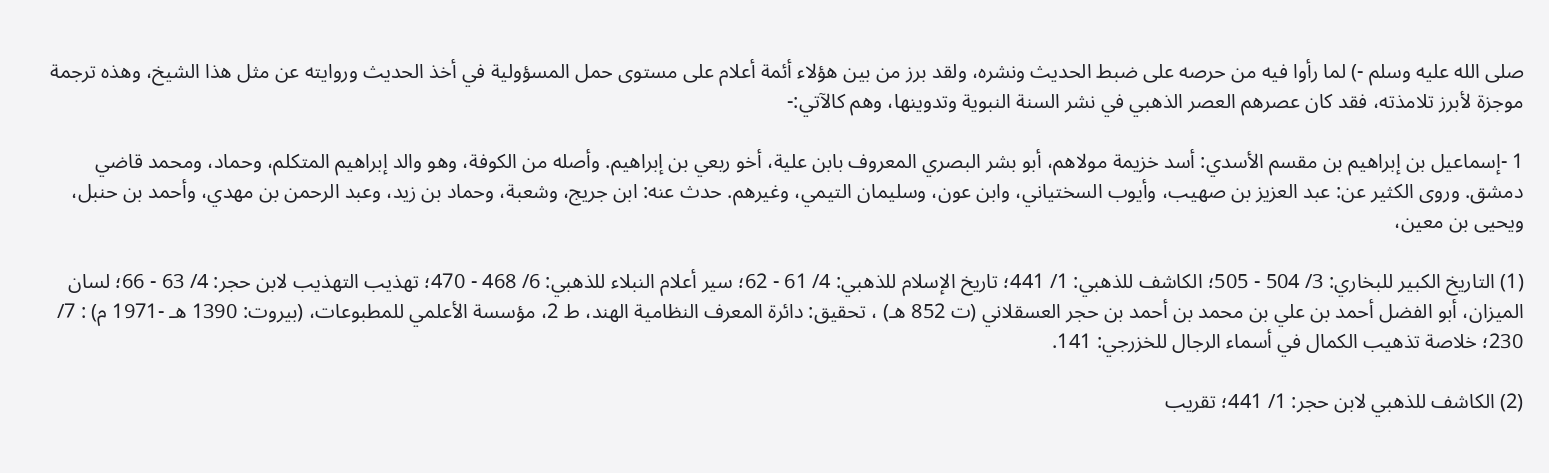صلى الله عليه وسلم -) لما رأوا فيه من حرصه على ضبط الحديث ونشره، ولقد برز من بين هؤلاء أئمة أعلام على مستوى حمل المسؤولية في أخذ الحديث وروايته عن مثل هذا الشيخ، وهذه ترجمة موجزة لأبرز تلامذته، فقد كان عصرهم العصر الذهبي في نشر السنة النبوية وتدوينها، وهم كالآتي:-

1 -إسماعيل بن إبراهيم بن مقسم الأسدي: أسد خزيمة مولاهم، أبو بشر البصري المعروف بابن علية، أخو ربعي بن إبراهيم. وأصله من الكوفة، وهو والد إبراهيم المتكلم، وحماد، ومحمد قاضي دمشق. وروى الكثير عن: عبد العزيز بن صهيب، وأيوب السختياني، وابن عون، وسليمان التيمي، وغيرهم. حدث عنه: ابن جريج، وشعبة، وحماد بن زيد، وعبد الرحمن بن مهدي، وأحمد بن حنبل، ويحيى بن معين،

(1) التاريخ الكبير للبخاري: 3/ 504 - 505؛ الكاشف للذهبي: 1/ 441؛ تاريخ الإسلام للذهبي: 4/ 61 - 62؛ سير أعلام النبلاء للذهبي: 6/ 468 - 470؛ تهذيب التهذيب لابن حجر: 4/ 63 - 66؛ لسان الميزان، أبو الفضل أحمد بن علي بن محمد بن أحمد بن حجر العسقلاني (ت 852 هـ) ، تحقيق: دائرة المعرف النظامية الهند، ط 2، مؤسسة الأعلمي للمطبوعات، (بيروت: 1390 هـ -1971 م) : 7/ 230؛ خلاصة تذهيب الكمال في أسماء الرجال للخزرجي: 141.

(2) الكاشف للذهبي لابن حجر: 1/ 441؛ تقريب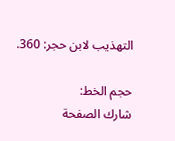التهذيب لابن حجر: 360.

حجم الخط:
شارك الصفحة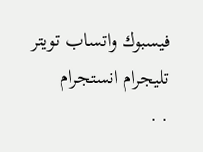فيسبوك واتساب تويتر تليجرام انستجرام
. .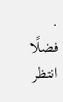.
فضلًا انتظر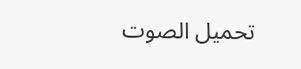تحميل الصوت